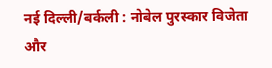नई दिल्ली/बर्कली : नोबेल पुरस्कार विजेता और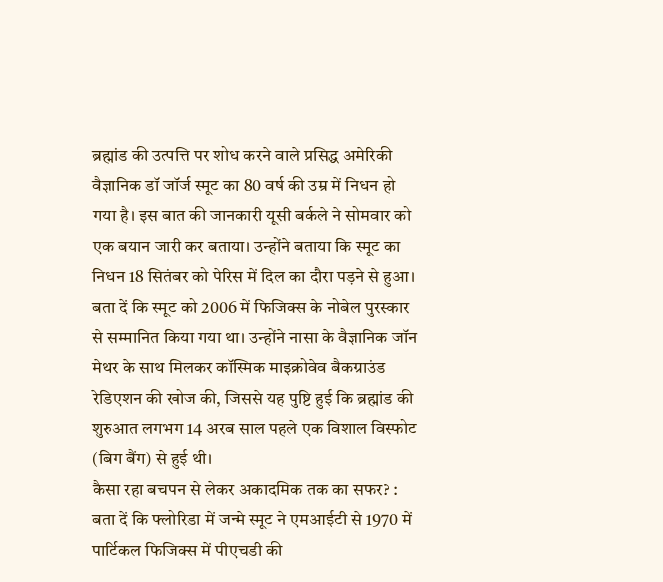ब्रह्मांड की उत्पत्ति पर शोध करने वाले प्रसिद्ध अमेरिकी वैज्ञानिक डॉ जॉर्ज स्मूट का 80 वर्ष की उम्र में निधन हो गया है। इस बात की जानकारी यूसी बर्कले ने सोमवार को एक बयान जारी कर बताया। उन्होंने बताया कि स्मूट का निधन 18 सितंबर को पेरिस में दिल का दौरा पड़ने से हुआ। बता दें कि स्मूट को 2006 में फिजिक्स के नोबेल पुरस्कार से सम्मानित किया गया था। उन्होंने नासा के वैज्ञानिक जॉन मेथर के साथ मिलकर कॉस्मिक माइक्रोवेव बैकग्राउंड रेडिएशन की खोज की, जिससे यह पुष्टि हुई कि ब्रह्मांड की शुरुआत लगभग 14 अरब साल पहले एक विशाल विस्फोट (बिग बैंग) से हुई थी।
कैसा रहा बचपन से लेकर अकादमिक तक का सफर? : बता दें कि फ्लोरिडा में जन्मे स्मूट ने एमआईटी से 1970 में पार्टिकल फिजिक्स में पीएचडी की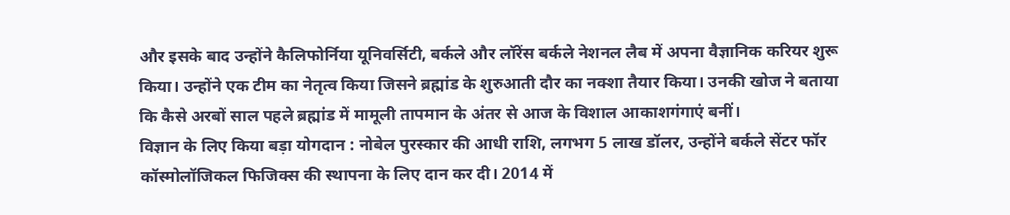और इसके बाद उन्होंने कैलिफोर्निया यूनिवर्सिटी, बर्कले और लॉरेंस बर्कले नेशनल लैब में अपना वैज्ञानिक करियर शुरू किया। उन्होंने एक टीम का नेतृत्व किया जिसने ब्रह्मांड के शुरुआती दौर का नक्शा तैयार किया। उनकी खोज ने बताया कि कैसे अरबों साल पहले ब्रह्मांड में मामूली तापमान के अंतर से आज के विशाल आकाशगंगाएं बनीं।
विज्ञान के लिए किया बड़ा योगदान : नोबेल पुरस्कार की आधी राशि, लगभग 5 लाख डॉलर, उन्होंने बर्कले सेंटर फॉर कॉस्मोलॉजिकल फिजिक्स की स्थापना के लिए दान कर दी। 2014 में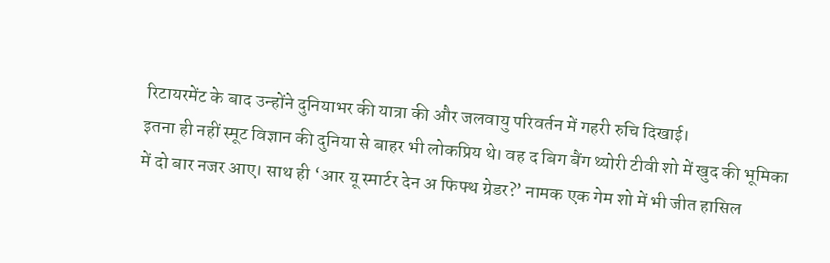रिटायरमेंट के बाद उन्होंने दुनियाभर की यात्रा की और जलवायु परिवर्तन में गहरी रुचि दिखाई।
इतना ही नहीं स्मूट विज्ञान की दुनिया से बाहर भी लोकप्रिय थे। वह द बिग बैंग थ्योरी टीवी शो में खुद की भूमिका में दो बार नजर आए। साथ ही ‘आर यू स्मार्टर देन अ फिफ्थ ग्रेडर?’ नामक एक गेम शो में भी जीत हासिल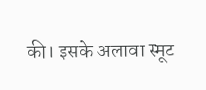की। इसके अलावा स्मूट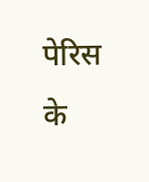पेरिस के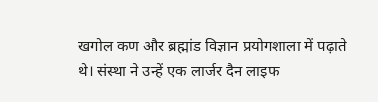खगोल कण और ब्रह्मांड विज्ञान प्रयोगशाला में पढ़ाते थे। संस्था ने उन्हें एक लार्जर दैन लाइफ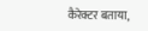कैरेक्टर बताया,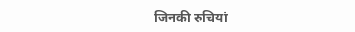जिनकी रुचियां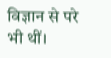विज्ञान से परे भी थीं।